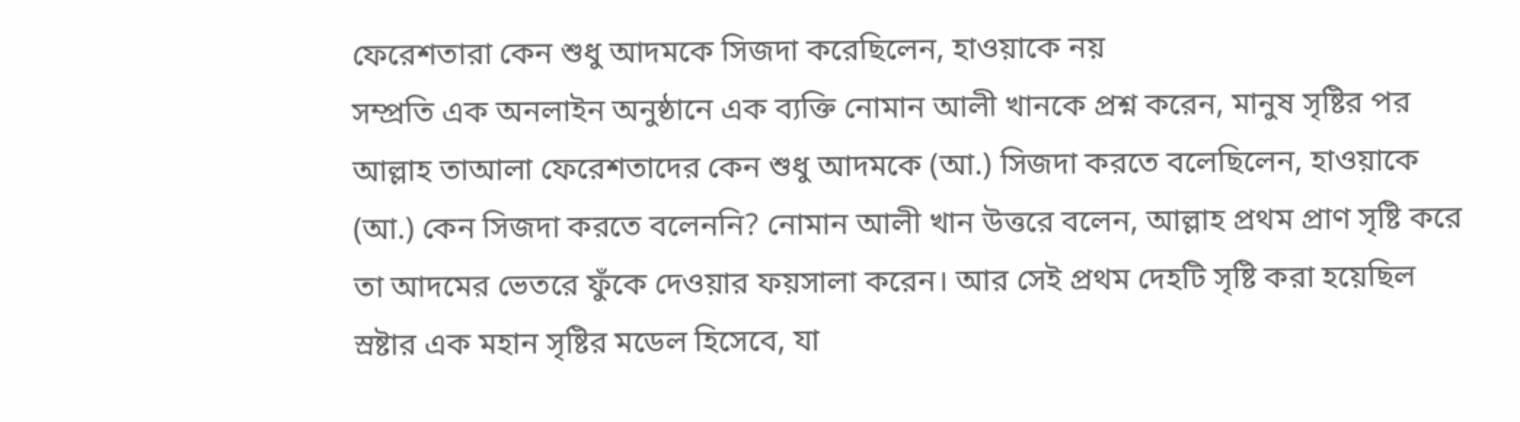ফেরেশতারা কেন শুধু আদমকে সিজদা করেছিলেন, হাওয়াকে নয়
সম্প্রতি এক অনলাইন অনুষ্ঠানে এক ব্যক্তি নোমান আলী খানকে প্রশ্ন করেন, মানুষ সৃষ্টির পর আল্লাহ তাআলা ফেরেশতাদের কেন শুধু আদমকে (আ.) সিজদা করতে বলেছিলেন, হাওয়াকে (আ.) কেন সিজদা করতে বলেননি? নোমান আলী খান উত্তরে বলেন, আল্লাহ প্রথম প্রাণ সৃষ্টি করে তা আদমের ভেতরে ফুঁকে দেওয়ার ফয়সালা করেন। আর সেই প্রথম দেহটি সৃষ্টি করা হয়েছিল স্রষ্টার এক মহান সৃষ্টির মডেল হিসেবে, যা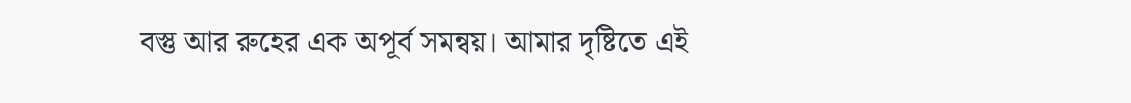বস্তু আর রুহের এক অপূর্ব সমন্বয়। আমার দৃষ্টিতে এই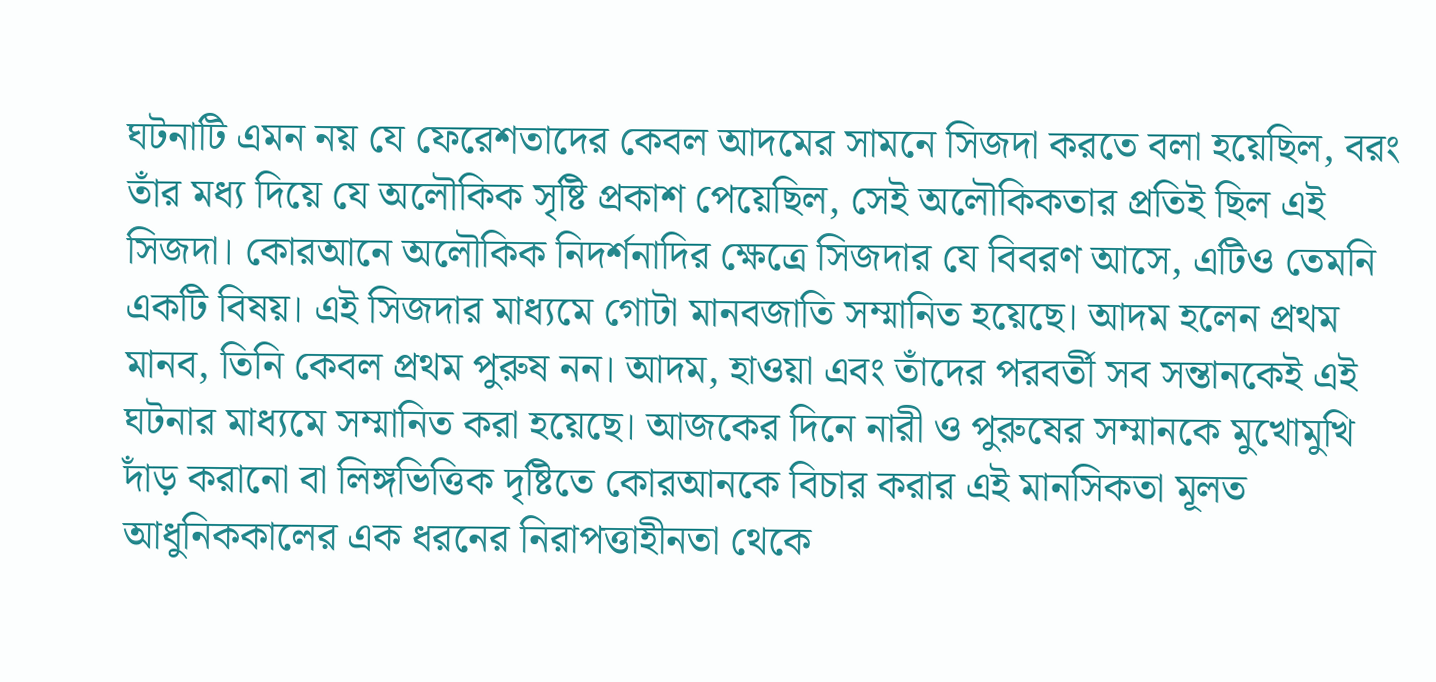ঘটনাটি এমন নয় যে ফেরেশতাদের কেবল আদমের সামনে সিজদা করতে বলা হয়েছিল, বরং তাঁর মধ্য দিয়ে যে অলৌকিক সৃষ্টি প্রকাশ পেয়েছিল, সেই অলৌকিকতার প্রতিই ছিল এই সিজদা। কোরআনে অলৌকিক নিদর্শনাদির ক্ষেত্রে সিজদার যে বিবরণ আসে, এটিও তেমনি একটি বিষয়। এই সিজদার মাধ্যমে গোটা মানবজাতি সম্মানিত হয়েছে। আদম হলেন প্রথম মানব, তিনি কেবল প্রথম পুরুষ নন। আদম, হাওয়া এবং তাঁদের পরবর্তী সব সন্তানকেই এই ঘটনার মাধ্যমে সম্মানিত করা হয়েছে। আজকের দিনে নারী ও পুরুষের সম্মানকে মুখোমুখি দাঁড় করানো বা লিঙ্গভিত্তিক দৃষ্টিতে কোরআনকে বিচার করার এই মানসিকতা মূলত আধুনিককালের এক ধরনের নিরাপত্তাহীনতা থেকে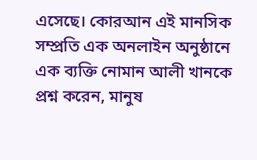এসেছে। কোরআন এই মানসিক
সম্প্রতি এক অনলাইন অনুষ্ঠানে এক ব্যক্তি নোমান আলী খানকে প্রশ্ন করেন, মানুষ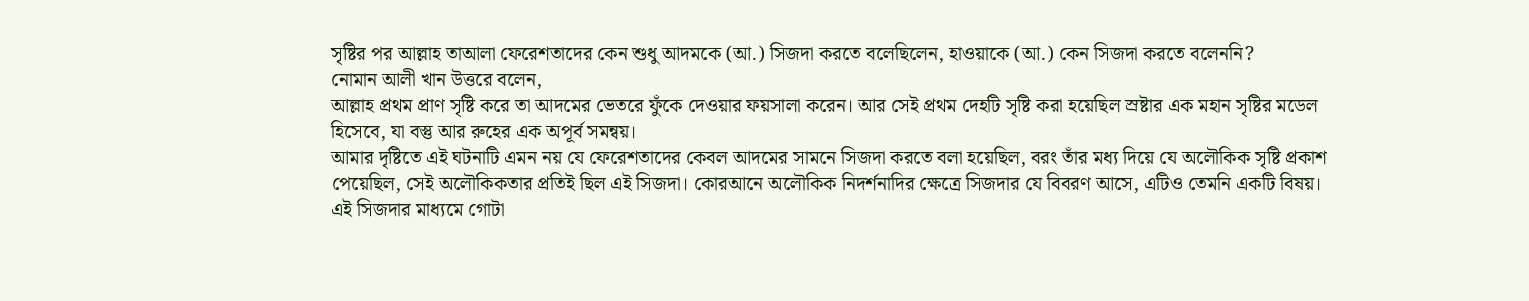সৃষ্টির পর আল্লাহ তাআলা ফেরেশতাদের কেন শুধু আদমকে (আ.) সিজদা করতে বলেছিলেন, হাওয়াকে (আ.) কেন সিজদা করতে বলেননি?
নোমান আলী খান উত্তরে বলেন,
আল্লাহ প্রথম প্রাণ সৃষ্টি করে তা আদমের ভেতরে ফুঁকে দেওয়ার ফয়সালা করেন। আর সেই প্রথম দেহটি সৃষ্টি করা হয়েছিল স্রষ্টার এক মহান সৃষ্টির মডেল হিসেবে, যা বস্তু আর রুহের এক অপূর্ব সমন্বয়।
আমার দৃষ্টিতে এই ঘটনাটি এমন নয় যে ফেরেশতাদের কেবল আদমের সামনে সিজদা করতে বলা হয়েছিল, বরং তাঁর মধ্য দিয়ে যে অলৌকিক সৃষ্টি প্রকাশ পেয়েছিল, সেই অলৌকিকতার প্রতিই ছিল এই সিজদা। কোরআনে অলৌকিক নিদর্শনাদির ক্ষেত্রে সিজদার যে বিবরণ আসে, এটিও তেমনি একটি বিষয়।
এই সিজদার মাধ্যমে গোটা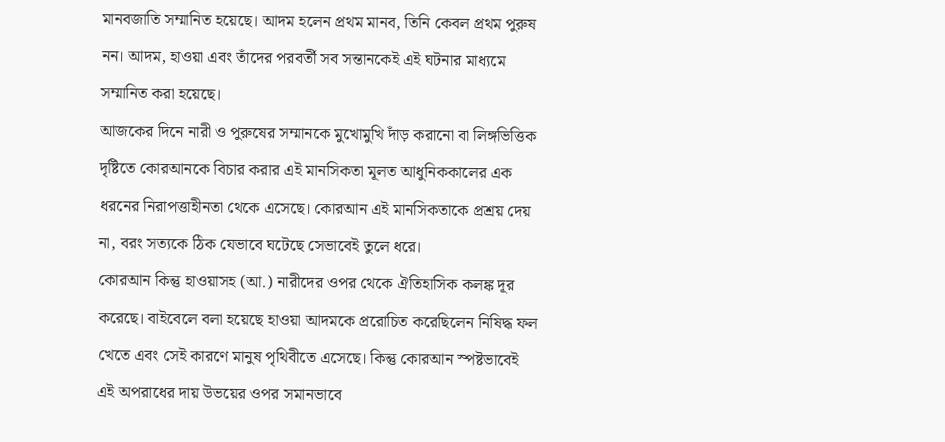মানবজাতি সম্মানিত হয়েছে। আদম হলেন প্রথম মানব, তিনি কেবল প্রথম পুরুষ নন। আদম, হাওয়া এবং তাঁদের পরবর্তী সব সন্তানকেই এই ঘটনার মাধ্যমে সম্মানিত করা হয়েছে।
আজকের দিনে নারী ও পুরুষের সম্মানকে মুখোমুখি দাঁড় করানো বা লিঙ্গভিত্তিক দৃষ্টিতে কোরআনকে বিচার করার এই মানসিকতা মূলত আধুনিককালের এক ধরনের নিরাপত্তাহীনতা থেকে এসেছে। কোরআন এই মানসিকতাকে প্রশ্রয় দেয় না, বরং সত্যকে ঠিক যেভাবে ঘটেছে সেভাবেই তুলে ধরে।
কোরআন কিন্তু হাওয়াসহ (আ.) নারীদের ওপর থেকে ঐতিহাসিক কলঙ্ক দূর করেছে। বাইবেলে বলা হয়েছে হাওয়া আদমকে প্ররোচিত করেছিলেন নিষিদ্ধ ফল খেতে এবং সেই কারণে মানুষ পৃথিবীতে এসেছে। কিন্তু কোরআন স্পষ্টভাবেই এই অপরাধের দায় উভয়ের ওপর সমানভাবে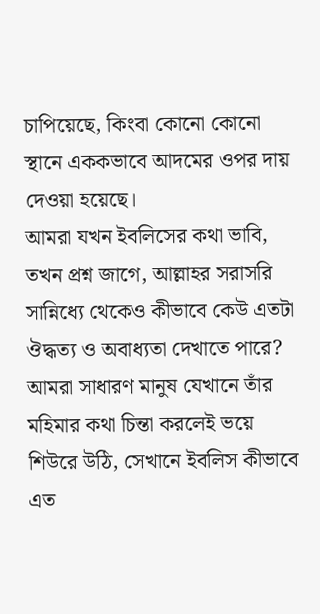চাপিয়েছে, কিংবা কোনো কোনো স্থানে এককভাবে আদমের ওপর দায় দেওয়া হয়েছে।
আমরা যখন ইবলিসের কথা ভাবি, তখন প্রশ্ন জাগে, আল্লাহর সরাসরি সান্নিধ্যে থেকেও কীভাবে কেউ এতটা ঔদ্ধত্য ও অবাধ্যতা দেখাতে পারে? আমরা সাধারণ মানুষ যেখানে তাঁর মহিমার কথা চিন্তা করলেই ভয়ে শিউরে উঠি, সেখানে ইবলিস কীভাবে এত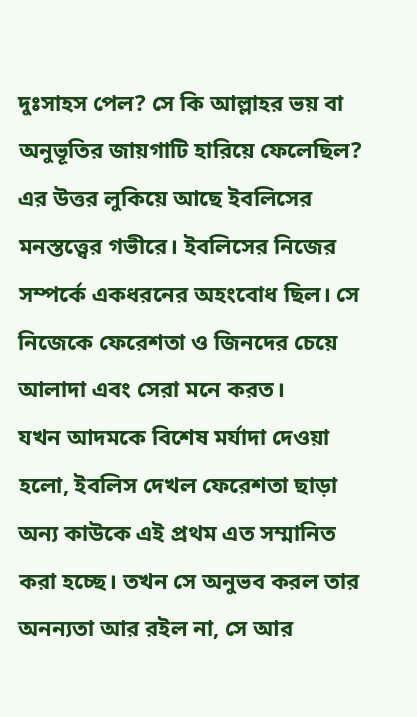দুঃসাহস পেল? সে কি আল্লাহর ভয় বা অনুভূতির জায়গাটি হারিয়ে ফেলেছিল?
এর উত্তর লুকিয়ে আছে ইবলিসের মনস্তত্ত্বের গভীরে। ইবলিসের নিজের সম্পর্কে একধরনের অহংবোধ ছিল। সে নিজেকে ফেরেশতা ও জিনদের চেয়ে আলাদা এবং সেরা মনে করত।
যখন আদমকে বিশেষ মর্যাদা দেওয়া হলো, ইবলিস দেখল ফেরেশতা ছাড়া অন্য কাউকে এই প্রথম এত সম্মানিত করা হচ্ছে। তখন সে অনুভব করল তার অনন্যতা আর রইল না, সে আর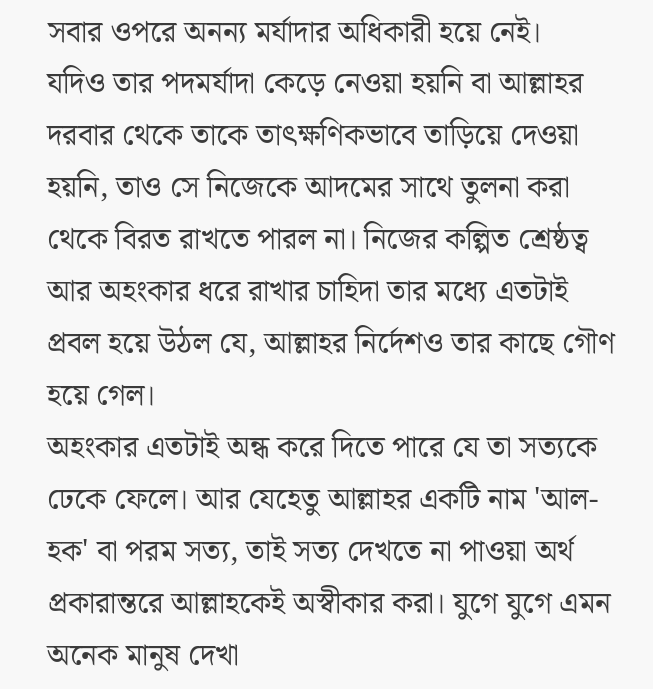সবার ওপরে অনন্য মর্যাদার অধিকারী হয়ে নেই।
যদিও তার পদমর্যাদা কেড়ে নেওয়া হয়নি বা আল্লাহর দরবার থেকে তাকে তাৎক্ষণিকভাবে তাড়িয়ে দেওয়া হয়নি, তাও সে নিজেকে আদমের সাথে তুলনা করা থেকে বিরত রাখতে পারল না। নিজের কল্পিত শ্রেষ্ঠত্ব আর অহংকার ধরে রাখার চাহিদা তার মধ্যে এতটাই প্রবল হয়ে উঠল যে, আল্লাহর নির্দেশও তার কাছে গৌণ হয়ে গেল।
অহংকার এতটাই অন্ধ করে দিতে পারে যে তা সত্যকে ঢেকে ফেলে। আর যেহেতু আল্লাহর একটি নাম 'আল-হক' বা পরম সত্য, তাই সত্য দেখতে না পাওয়া অর্থ প্রকারান্তরে আল্লাহকেই অস্বীকার করা। যুগে যুগে এমন অনেক মানুষ দেখা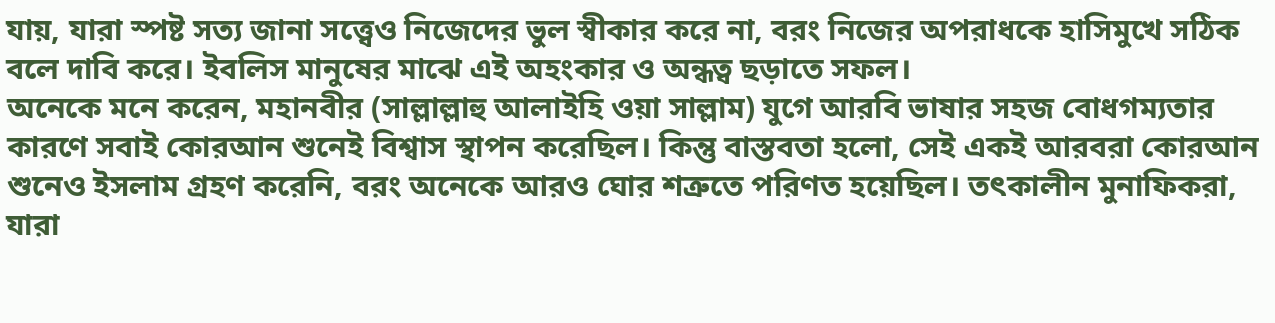যায়, যারা স্পষ্ট সত্য জানা সত্ত্বেও নিজেদের ভুল স্বীকার করে না, বরং নিজের অপরাধকে হাসিমুখে সঠিক বলে দাবি করে। ইবলিস মানুষের মাঝে এই অহংকার ও অন্ধত্ব ছড়াতে সফল।
অনেকে মনে করেন, মহানবীর (সাল্লাল্লাহু আলাইহি ওয়া সাল্লাম) যুগে আরবি ভাষার সহজ বোধগম্যতার কারণে সবাই কোরআন শুনেই বিশ্বাস স্থাপন করেছিল। কিন্তু বাস্তবতা হলো, সেই একই আরবরা কোরআন শুনেও ইসলাম গ্রহণ করেনি, বরং অনেকে আরও ঘোর শত্রুতে পরিণত হয়েছিল। তৎকালীন মুনাফিকরা, যারা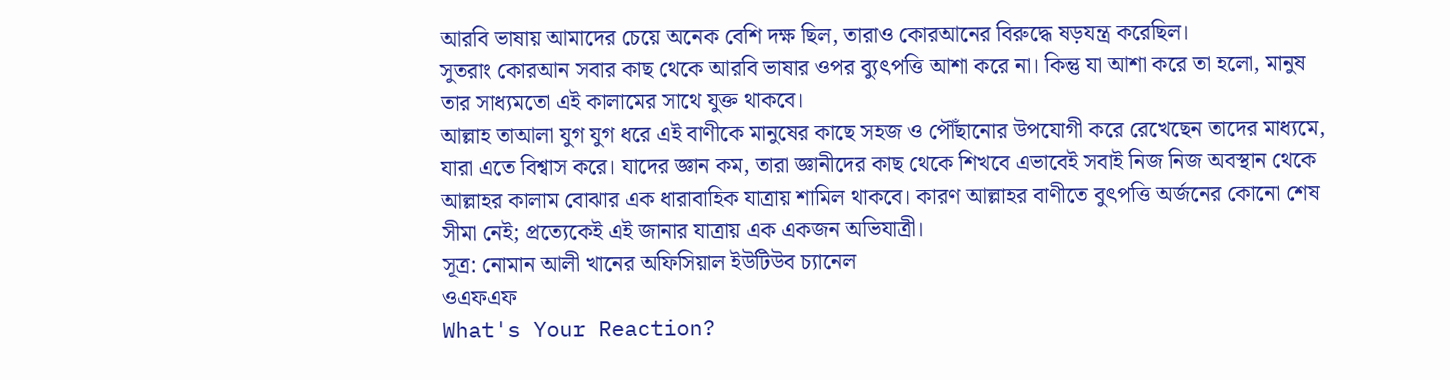আরবি ভাষায় আমাদের চেয়ে অনেক বেশি দক্ষ ছিল, তারাও কোরআনের বিরুদ্ধে ষড়যন্ত্র করেছিল।
সুতরাং কোরআন সবার কাছ থেকে আরবি ভাষার ওপর ব্যুৎপত্তি আশা করে না। কিন্তু যা আশা করে তা হলো, মানুষ তার সাধ্যমতো এই কালামের সাথে যুক্ত থাকবে।
আল্লাহ তাআলা যুগ যুগ ধরে এই বাণীকে মানুষের কাছে সহজ ও পৌঁছানোর উপযোগী করে রেখেছেন তাদের মাধ্যমে, যারা এতে বিশ্বাস করে। যাদের জ্ঞান কম, তারা জ্ঞানীদের কাছ থেকে শিখবে এভাবেই সবাই নিজ নিজ অবস্থান থেকে আল্লাহর কালাম বোঝার এক ধারাবাহিক যাত্রায় শামিল থাকবে। কারণ আল্লাহর বাণীতে বুৎপত্তি অর্জনের কোনো শেষ সীমা নেই; প্রত্যেকেই এই জানার যাত্রায় এক একজন অভিযাত্রী।
সূত্র: নোমান আলী খানের অফিসিয়াল ইউটিউব চ্যানেল
ওএফএফ
What's Your Reaction?